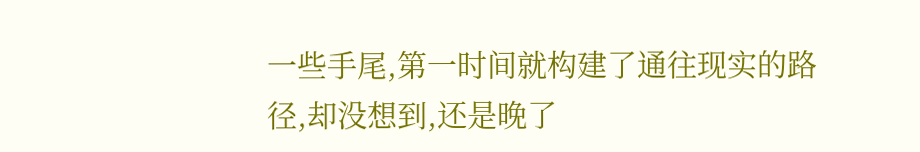一些手尾,第一时间就构建了通往现实的路径,却没想到,还是晚了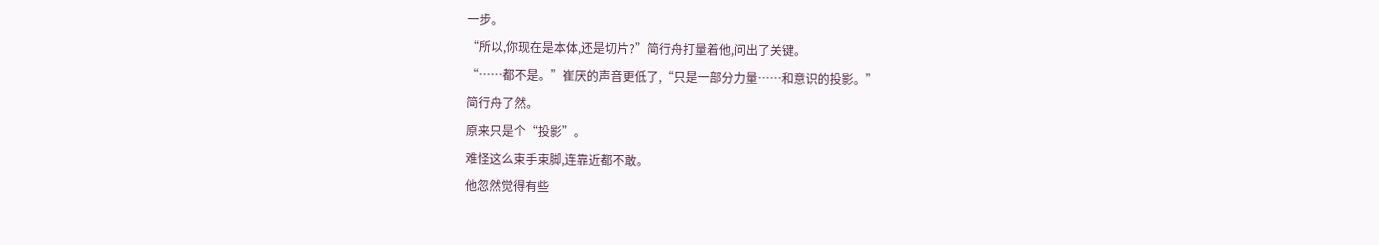一步。
“所以,你现在是本体,还是切片?”简行舟打量着他,问出了关键。
“……都不是。”崔厌的声音更低了,“只是一部分力量……和意识的投影。”
简行舟了然。
原来只是个“投影”。
难怪这么束手束脚,连靠近都不敢。
他忽然觉得有些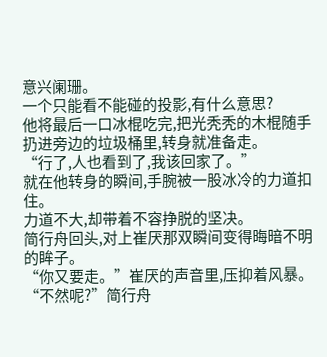意兴阑珊。
一个只能看不能碰的投影,有什么意思?
他将最后一口冰棍吃完,把光秃秃的木棍随手扔进旁边的垃圾桶里,转身就准备走。
“行了,人也看到了,我该回家了。”
就在他转身的瞬间,手腕被一股冰冷的力道扣住。
力道不大,却带着不容挣脱的坚决。
简行舟回头,对上崔厌那双瞬间变得晦暗不明的眸子。
“你又要走。”崔厌的声音里,压抑着风暴。
“不然呢?”简行舟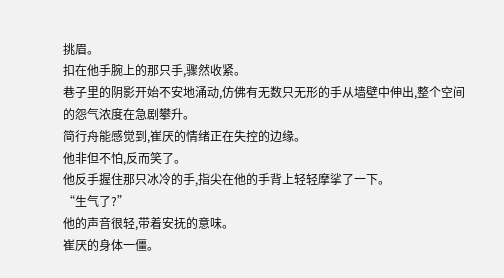挑眉。
扣在他手腕上的那只手,骤然收紧。
巷子里的阴影开始不安地涌动,仿佛有无数只无形的手从墙壁中伸出,整个空间的怨气浓度在急剧攀升。
简行舟能感觉到,崔厌的情绪正在失控的边缘。
他非但不怕,反而笑了。
他反手握住那只冰冷的手,指尖在他的手背上轻轻摩挲了一下。
“生气了?”
他的声音很轻,带着安抚的意味。
崔厌的身体一僵。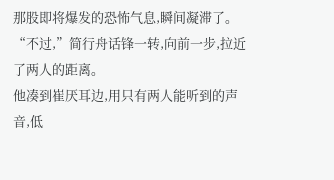那股即将爆发的恐怖气息,瞬间凝滞了。
“不过,”简行舟话锋一转,向前一步,拉近了两人的距离。
他凑到崔厌耳边,用只有两人能听到的声音,低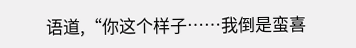语道,“你这个样子……我倒是蛮喜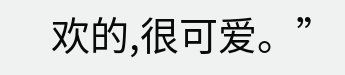欢的,很可爱。”